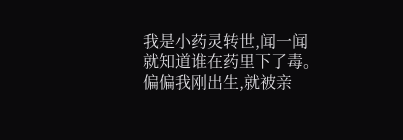我是小药灵转世,闻一闻就知道谁在药里下了毒。 偏偏我刚出生,就被亲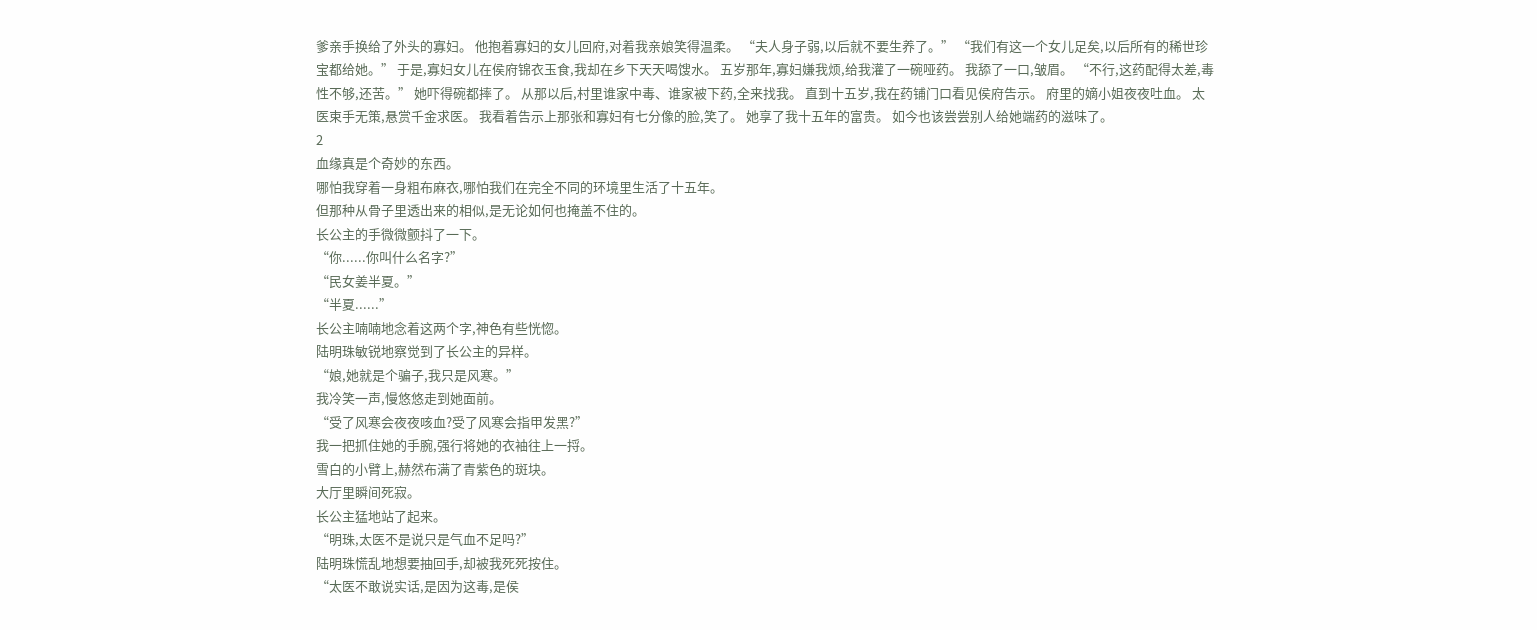爹亲手换给了外头的寡妇。 他抱着寡妇的女儿回府,对着我亲娘笑得温柔。 “夫人身子弱,以后就不要生养了。” “我们有这一个女儿足矣,以后所有的稀世珍宝都给她。” 于是,寡妇女儿在侯府锦衣玉食,我却在乡下天天喝馊水。 五岁那年,寡妇嫌我烦,给我灌了一碗哑药。 我舔了一口,皱眉。 “不行,这药配得太差,毒性不够,还苦。” 她吓得碗都摔了。 从那以后,村里谁家中毒、谁家被下药,全来找我。 直到十五岁,我在药铺门口看见侯府告示。 府里的嫡小姐夜夜吐血。 太医束手无策,悬赏千金求医。 我看着告示上那张和寡妇有七分像的脸,笑了。 她享了我十五年的富贵。 如今也该尝尝别人给她端药的滋味了。
2
血缘真是个奇妙的东西。
哪怕我穿着一身粗布麻衣,哪怕我们在完全不同的环境里生活了十五年。
但那种从骨子里透出来的相似,是无论如何也掩盖不住的。
长公主的手微微颤抖了一下。
“你......你叫什么名字?”
“民女姜半夏。”
“半夏......”
长公主喃喃地念着这两个字,神色有些恍惚。
陆明珠敏锐地察觉到了长公主的异样。
“娘,她就是个骗子,我只是风寒。”
我冷笑一声,慢悠悠走到她面前。
“受了风寒会夜夜咳血?受了风寒会指甲发黑?”
我一把抓住她的手腕,强行将她的衣袖往上一捋。
雪白的小臂上,赫然布满了青紫色的斑块。
大厅里瞬间死寂。
长公主猛地站了起来。
“明珠,太医不是说只是气血不足吗?”
陆明珠慌乱地想要抽回手,却被我死死按住。
“太医不敢说实话,是因为这毒,是侯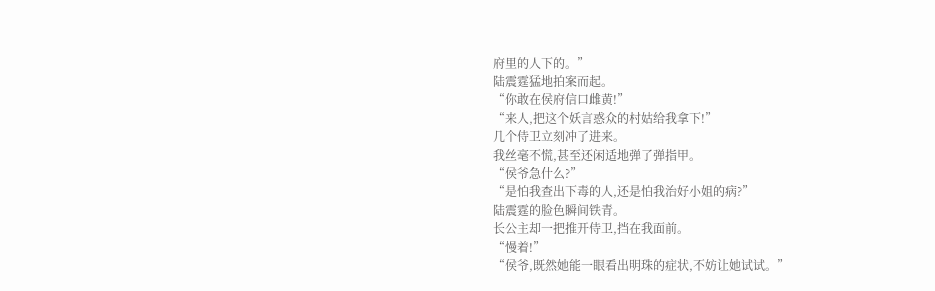府里的人下的。”
陆震霆猛地拍案而起。
“你敢在侯府信口雌黄!”
“来人,把这个妖言惑众的村姑给我拿下!”
几个侍卫立刻冲了进来。
我丝毫不慌,甚至还闲适地弹了弹指甲。
“侯爷急什么?”
“是怕我查出下毒的人,还是怕我治好小姐的病?”
陆震霆的脸色瞬间铁青。
长公主却一把推开侍卫,挡在我面前。
“慢着!”
“侯爷,既然她能一眼看出明珠的症状,不妨让她试试。”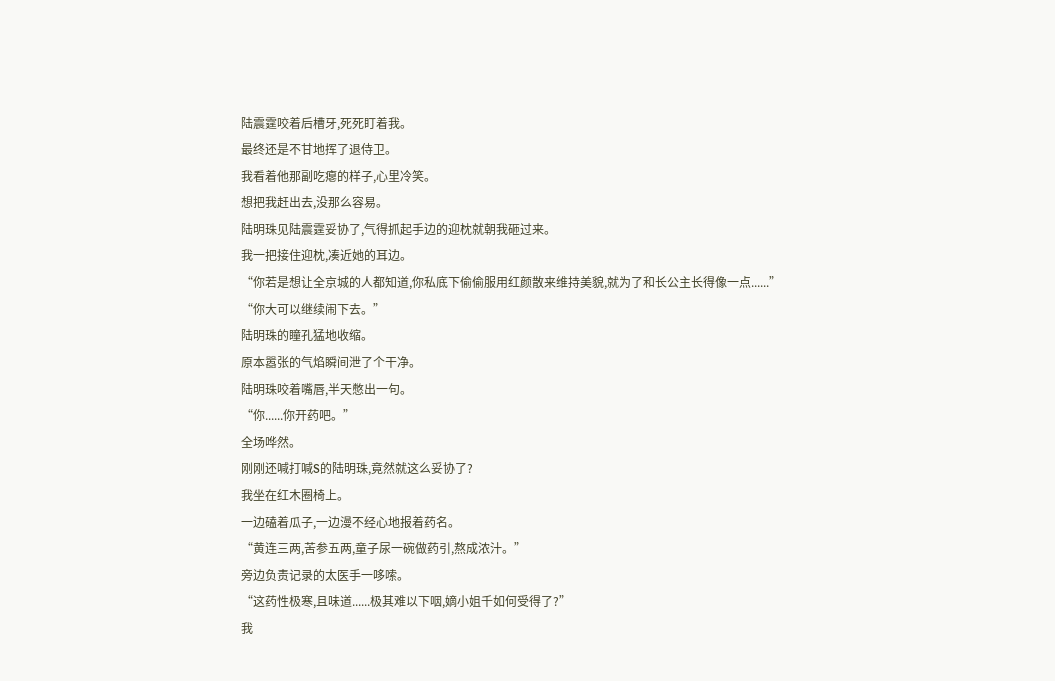陆震霆咬着后槽牙,死死盯着我。
最终还是不甘地挥了退侍卫。
我看着他那副吃瘪的样子,心里冷笑。
想把我赶出去,没那么容易。
陆明珠见陆震霆妥协了,气得抓起手边的迎枕就朝我砸过来。
我一把接住迎枕,凑近她的耳边。
“你若是想让全京城的人都知道,你私底下偷偷服用红颜散来维持美貌,就为了和长公主长得像一点......”
“你大可以继续闹下去。”
陆明珠的瞳孔猛地收缩。
原本嚣张的气焰瞬间泄了个干净。
陆明珠咬着嘴唇,半天憋出一句。
“你......你开药吧。”
全场哗然。
刚刚还喊打喊S的陆明珠,竟然就这么妥协了?
我坐在红木圈椅上。
一边磕着瓜子,一边漫不经心地报着药名。
“黄连三两,苦参五两,童子尿一碗做药引,熬成浓汁。”
旁边负责记录的太医手一哆嗦。
“这药性极寒,且味道......极其难以下咽,嫡小姐千如何受得了?”
我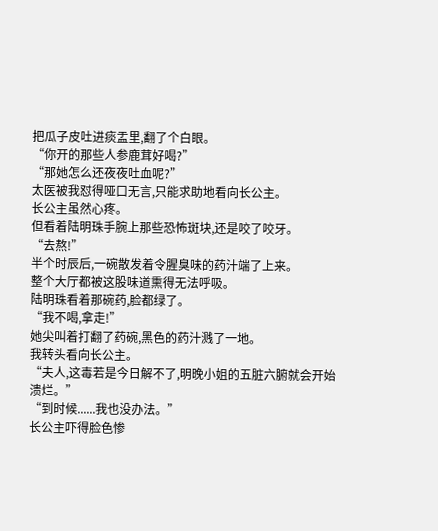把瓜子皮吐进痰盂里,翻了个白眼。
“你开的那些人参鹿茸好喝?”
“那她怎么还夜夜吐血呢?”
太医被我怼得哑口无言,只能求助地看向长公主。
长公主虽然心疼。
但看着陆明珠手腕上那些恐怖斑块,还是咬了咬牙。
“去熬!”
半个时辰后,一碗散发着令腥臭味的药汁端了上来。
整个大厅都被这股味道熏得无法呼吸。
陆明珠看着那碗药,脸都绿了。
“我不喝,拿走!”
她尖叫着打翻了药碗,黑色的药汁溅了一地。
我转头看向长公主。
“夫人,这毒若是今日解不了,明晚小姐的五脏六腑就会开始溃烂。”
“到时候......我也没办法。”
长公主吓得脸色惨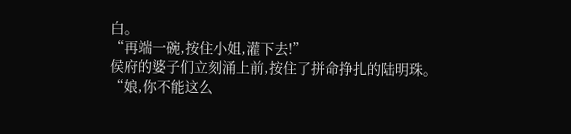白。
“再端一碗,按住小姐,灌下去!”
侯府的婆子们立刻涌上前,按住了拼命挣扎的陆明珠。
“娘,你不能这么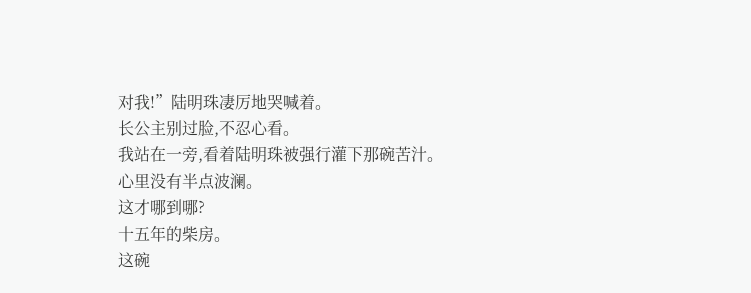对我!”陆明珠凄厉地哭喊着。
长公主别过脸,不忍心看。
我站在一旁,看着陆明珠被强行灌下那碗苦汁。
心里没有半点波澜。
这才哪到哪?
十五年的柴房。
这碗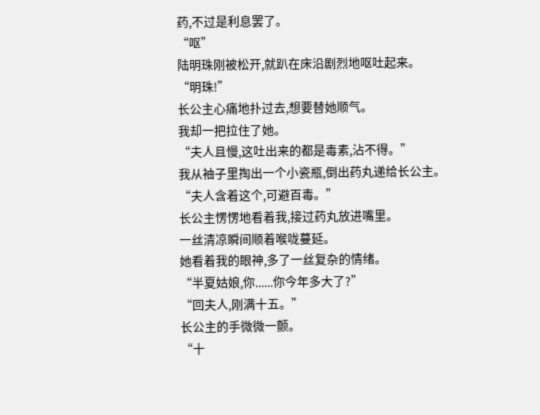药,不过是利息罢了。
“呕”
陆明珠刚被松开,就趴在床沿剧烈地呕吐起来。
“明珠!”
长公主心痛地扑过去,想要替她顺气。
我却一把拉住了她。
“夫人且慢,这吐出来的都是毒素,沾不得。”
我从袖子里掏出一个小瓷瓶,倒出药丸递给长公主。
“夫人含着这个,可避百毒。”
长公主愣愣地看着我,接过药丸放进嘴里。
一丝清凉瞬间顺着喉咙蔓延。
她看着我的眼神,多了一丝复杂的情绪。
“半夏姑娘,你......你今年多大了?”
“回夫人,刚满十五。”
长公主的手微微一颤。
“十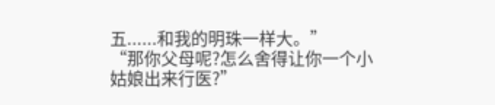五......和我的明珠一样大。”
“那你父母呢?怎么舍得让你一个小姑娘出来行医?”